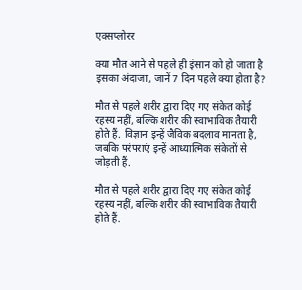एक्सप्लोरर

क्या मौत आने से पहले ही इंसान को हो जाता है इसका अंदाजा, जानें 7 दिन पहले क्या होता है?

मौत से पहले शरीर द्वारा दिए गए संकेत कोई रहस्य नहीं, बल्कि शरीर की स्वाभाविक तैयारी होते हैं. विज्ञान इन्हें जैविक बदलाव मानता है, जबकि परंपराएं इन्हें आध्यात्मिक संकेतों से जोड़ती हैं.

मौत से पहले शरीर द्वारा दिए गए संकेत कोई रहस्य नहीं, बल्कि शरीर की स्वाभाविक तैयारी होते हैं.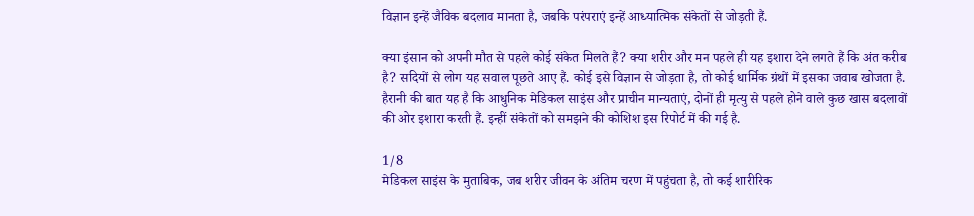विज्ञान इन्हें जैविक बदलाव मानता है, जबकि परंपराएं इन्हें आध्यात्मिक संकेतों से जोड़ती हैं.

क्या इंसान को अपनी मौत से पहले कोई संकेत मिलते हैं? क्या शरीर और मन पहले ही यह इशारा देने लगते हैं कि अंत करीब है? सदियों से लोग यह सवाल पूछते आए हैं. कोई इसे विज्ञान से जोड़ता है, तो कोई धार्मिक ग्रंथों में इसका जवाब खोजता है. हैरानी की बात यह है कि आधुनिक मेडिकल साइंस और प्राचीन मान्यताएं, दोनों ही मृत्यु से पहले होने वाले कुछ खास बदलावों की ओर इशारा करती हैं. इन्हीं संकेतों को समझने की कोशिश इस रिपोर्ट में की गई है.

1/8
मेडिकल साइंस के मुताबिक, जब शरीर जीवन के अंतिम चरण में पहुंचता है, तो कई शारीरिक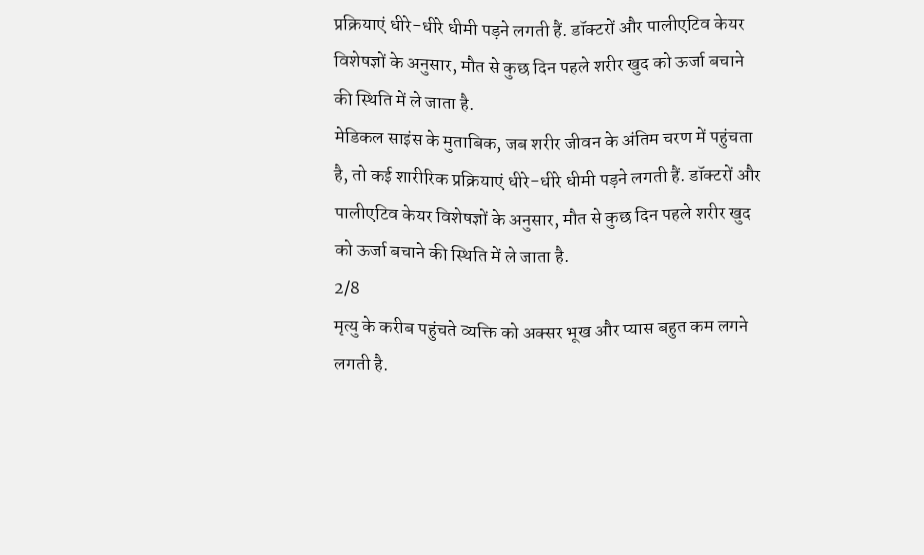प्रक्रियाएं धीरे-धीरे धीमी पड़ने लगती हैं. डॉक्टरों और पालीएटिव केयर विशेषज्ञों के अनुसार, मौत से कुछ दिन पहले शरीर खुद को ऊर्जा बचाने की स्थिति में ले जाता है.
मेडिकल साइंस के मुताबिक, जब शरीर जीवन के अंतिम चरण में पहुंचता है, तो कई शारीरिक प्रक्रियाएं धीरे-धीरे धीमी पड़ने लगती हैं. डॉक्टरों और पालीएटिव केयर विशेषज्ञों के अनुसार, मौत से कुछ दिन पहले शरीर खुद को ऊर्जा बचाने की स्थिति में ले जाता है.
2/8
मृत्यु के करीब पहुंचते व्यक्ति को अक्सर भूख और प्यास बहुत कम लगने लगती है.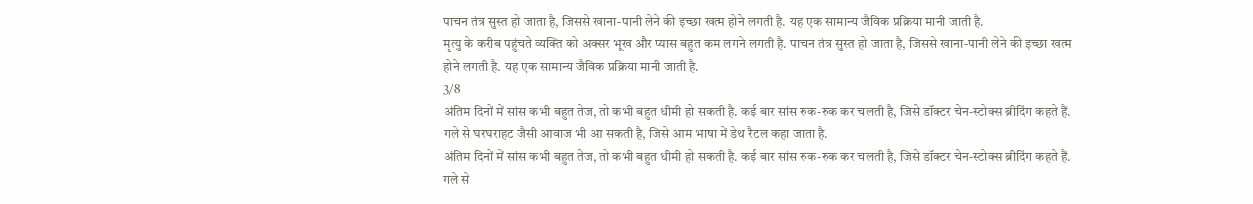पाचन तंत्र सुस्त हो जाता है, जिससे खाना-पानी लेने की इच्छा खत्म होने लगती है. यह एक सामान्य जैविक प्रक्रिया मानी जाती है.
मृत्यु के करीब पहुंचते व्यक्ति को अक्सर भूख और प्यास बहुत कम लगने लगती है. पाचन तंत्र सुस्त हो जाता है, जिससे खाना-पानी लेने की इच्छा खत्म होने लगती है. यह एक सामान्य जैविक प्रक्रिया मानी जाती है.
3/8
अंतिम दिनों में सांस कभी बहुत तेज, तो कभी बहुत धीमी हो सकती है. कई बार सांस रुक-रुक कर चलती है, जिसे डॉक्टर चेन-स्टोक्स ब्रीदिंग कहते हैं. गले से घरघराहट जैसी आवाज भी आ सकती है, जिसे आम भाषा में डेथ रैटल कहा जाता है.
अंतिम दिनों में सांस कभी बहुत तेज, तो कभी बहुत धीमी हो सकती है. कई बार सांस रुक-रुक कर चलती है, जिसे डॉक्टर चेन-स्टोक्स ब्रीदिंग कहते हैं. गले से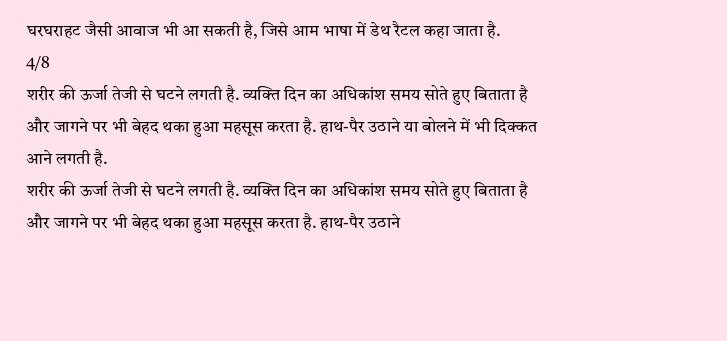घरघराहट जैसी आवाज भी आ सकती है, जिसे आम भाषा में डेथ रैटल कहा जाता है.
4/8
शरीर की ऊर्जा तेजी से घटने लगती है. व्यक्ति दिन का अधिकांश समय सोते हुए बिताता है और जागने पर भी बेहद थका हुआ महसूस करता है. हाथ-पैर उठाने या बोलने में भी दिक्कत आने लगती है.
शरीर की ऊर्जा तेजी से घटने लगती है. व्यक्ति दिन का अधिकांश समय सोते हुए बिताता है और जागने पर भी बेहद थका हुआ महसूस करता है. हाथ-पैर उठाने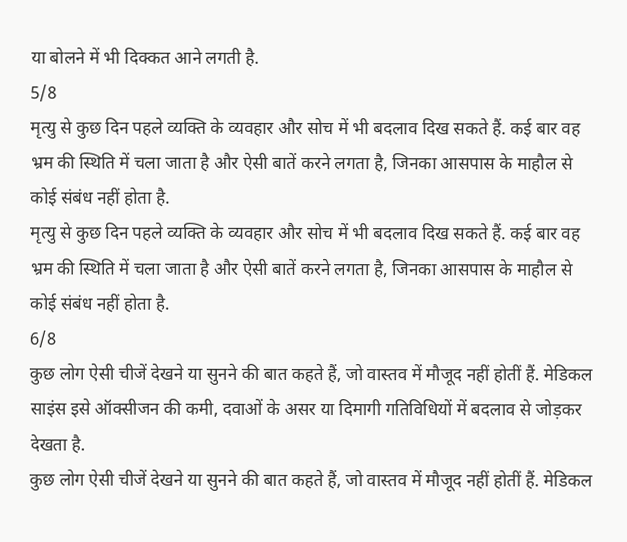या बोलने में भी दिक्कत आने लगती है.
5/8
मृत्यु से कुछ दिन पहले व्यक्ति के व्यवहार और सोच में भी बदलाव दिख सकते हैं. कई बार वह भ्रम की स्थिति में चला जाता है और ऐसी बातें करने लगता है, जिनका आसपास के माहौल से कोई संबंध नहीं होता है.
मृत्यु से कुछ दिन पहले व्यक्ति के व्यवहार और सोच में भी बदलाव दिख सकते हैं. कई बार वह भ्रम की स्थिति में चला जाता है और ऐसी बातें करने लगता है, जिनका आसपास के माहौल से कोई संबंध नहीं होता है.
6/8
कुछ लोग ऐसी चीजें देखने या सुनने की बात कहते हैं, जो वास्तव में मौजूद नहीं होतीं हैं. मेडिकल साइंस इसे ऑक्सीजन की कमी, दवाओं के असर या दिमागी गतिविधियों में बदलाव से जोड़कर देखता है.
कुछ लोग ऐसी चीजें देखने या सुनने की बात कहते हैं, जो वास्तव में मौजूद नहीं होतीं हैं. मेडिकल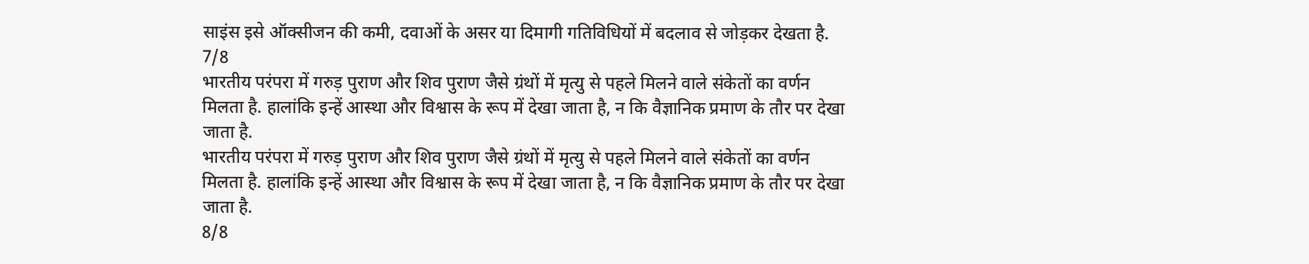साइंस इसे ऑक्सीजन की कमी, दवाओं के असर या दिमागी गतिविधियों में बदलाव से जोड़कर देखता है.
7/8
भारतीय परंपरा में गरुड़ पुराण और शिव पुराण जैसे ग्रंथों में मृत्यु से पहले मिलने वाले संकेतों का वर्णन मिलता है. हालांकि इन्हें आस्था और विश्वास के रूप में देखा जाता है, न कि वैज्ञानिक प्रमाण के तौर पर देखा जाता है.
भारतीय परंपरा में गरुड़ पुराण और शिव पुराण जैसे ग्रंथों में मृत्यु से पहले मिलने वाले संकेतों का वर्णन मिलता है. हालांकि इन्हें आस्था और विश्वास के रूप में देखा जाता है, न कि वैज्ञानिक प्रमाण के तौर पर देखा जाता है.
8/8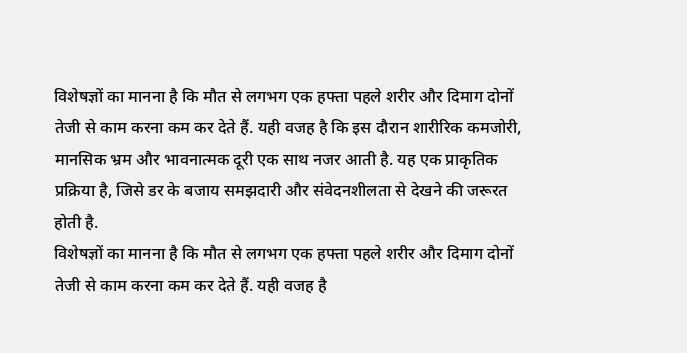विशेषज्ञों का मानना है कि मौत से लगभग एक हफ्ता पहले शरीर और दिमाग दोनों तेजी से काम करना कम कर देते हैं. यही वजह है कि इस दौरान शारीरिक कमजोरी, मानसिक भ्रम और भावनात्मक दूरी एक साथ नजर आती है. यह एक प्राकृतिक प्रक्रिया है, जिसे डर के बजाय समझदारी और संवेदनशीलता से देखने की जरूरत होती है.
विशेषज्ञों का मानना है कि मौत से लगभग एक हफ्ता पहले शरीर और दिमाग दोनों तेजी से काम करना कम कर देते हैं. यही वजह है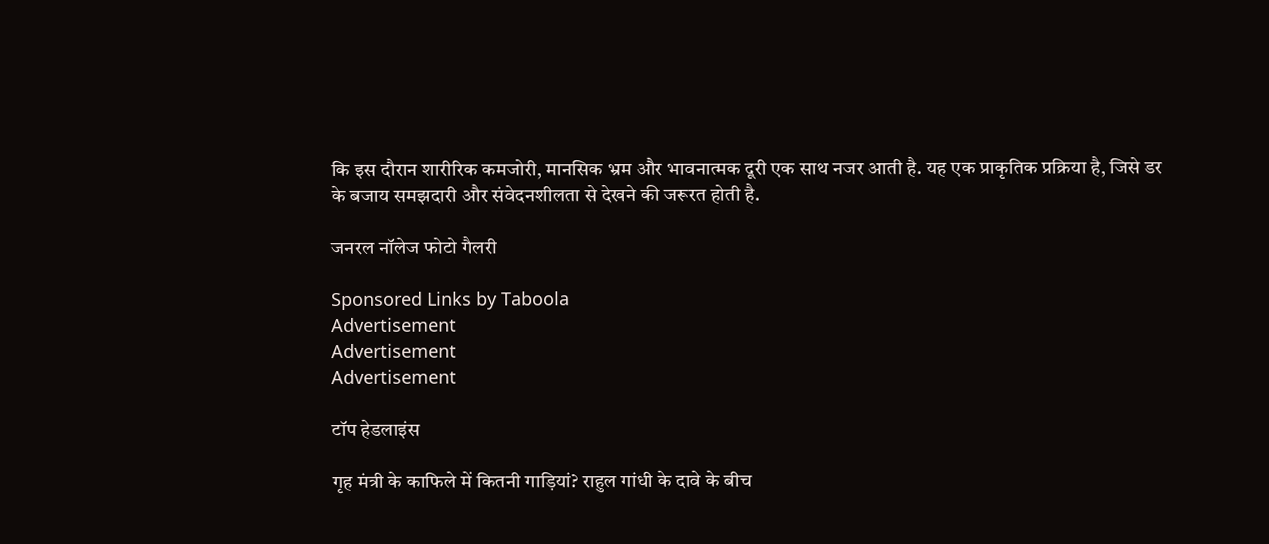कि इस दौरान शारीरिक कमजोरी, मानसिक भ्रम और भावनात्मक दूरी एक साथ नजर आती है. यह एक प्राकृतिक प्रक्रिया है, जिसे डर के बजाय समझदारी और संवेदनशीलता से देखने की जरूरत होती है.

जनरल नॉलेज फोटो गैलरी

Sponsored Links by Taboola
Advertisement
Advertisement
Advertisement

टॉप हेडलाइंस

गृह मंत्री के काफिले में कितनी गाड़ियां? राहुल गांधी के दावे के बीच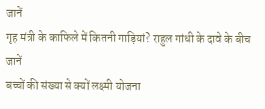जानें
गृह मंत्री के काफिले में कितनी गाड़ियां? राहुल गांधी के दावे के बीच जानें
बच्चों की संख्या से क्यों लक्ष्मी योजना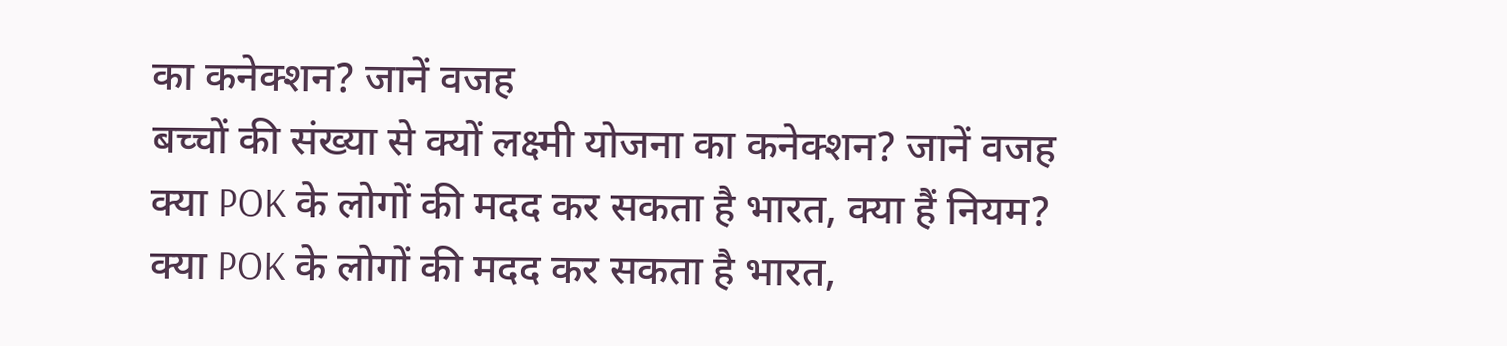का कनेक्शन? जानें वजह
बच्चों की संख्या से क्यों लक्ष्मी योजना का कनेक्शन? जानें वजह
क्या POK के लोगों की मदद कर सकता है भारत, क्या हैं नियम?
क्या POK के लोगों की मदद कर सकता है भारत,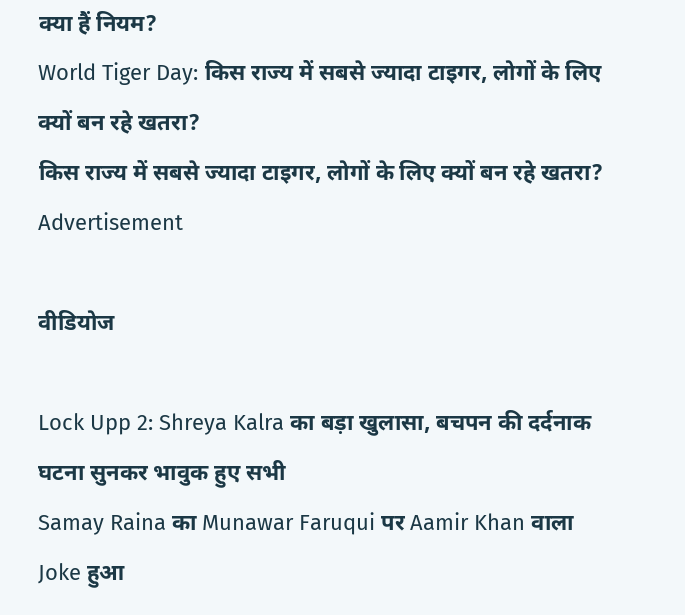क्या हैं नियम?
World Tiger Day: किस राज्य में सबसे ज्यादा टाइगर, लोगों के लिए क्यों बन रहे खतरा?
किस राज्य में सबसे ज्यादा टाइगर, लोगों के लिए क्यों बन रहे खतरा?
Advertisement

वीडियोज

Lock Upp 2: Shreya Kalra का बड़ा खुलासा, बचपन की दर्दनाक घटना सुनकर भावुक हुए सभी
Samay Raina का Munawar Faruqui पर Aamir Khan वाला Joke हुआ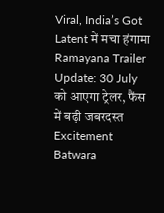Viral, India’s Got Latent में मचा हंगामा
Ramayana Trailer Update: 30 July को आएगा ट्रेलर, फैंस में बढ़ी जबरदस्त Excitement
Batwara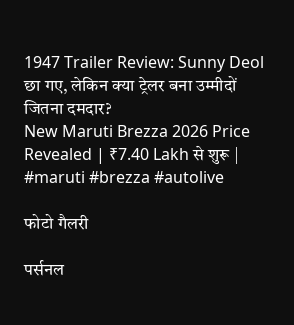1947 Trailer Review: Sunny Deol छा गए, लेकिन क्या ट्रेलर बना उम्मीदों जितना दमदार?
New Maruti Brezza 2026 Price Revealed | ₹7.40 Lakh से शुरू | #maruti #brezza #autolive

फोटो गैलरी

पर्सनल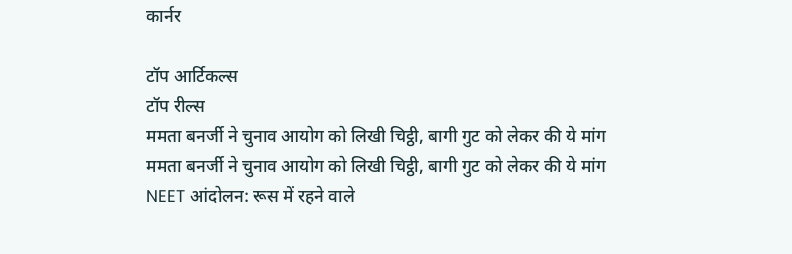कार्नर

टॉप आर्टिकल्स
टॉप रील्स
ममता बनर्जी ने चुनाव आयोग को लिखी चिट्ठी, बागी गुट को लेकर की ये मांग
ममता बनर्जी ने चुनाव आयोग को लिखी चिट्ठी, बागी गुट को लेकर की ये मांग
NEET आंदोलन: रूस में रहने वाले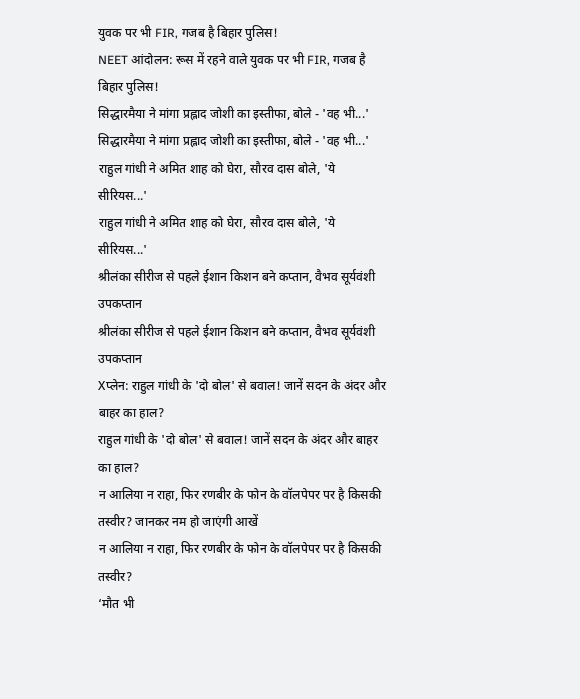युवक पर भी FIR, गजब है बिहार पुलिस!
NEET आंदोलन: रूस में रहने वाले युवक पर भी FIR, गजब है बिहार पुलिस!
सिद्धारमैया ने मांगा प्रह्लाद जोशी का इस्तीफा, बोले - 'वह भी...'
सिद्धारमैया ने मांगा प्रह्लाद जोशी का इस्तीफा, बोले - 'वह भी...'
राहुल गांधी ने अमित शाह को घेरा, सौरव दास बोले, 'ये सीरियस...'
राहुल गांधी ने अमित शाह को घेरा, सौरव दास बोले, 'ये सीरियस...'
श्रीलंका सीरीज से पहले ईशान किशन बने कप्तान, वैभव सूर्यवंशी उपकप्तान
श्रीलंका सीरीज से पहले ईशान किशन बने कप्तान, वैभव सूर्यवंशी उपकप्तान
Xप्लेन: राहुल गांधी के 'दो बोल' से बवाल! जानें सदन के अंदर और बाहर का हाल?
राहुल गांधी के 'दो बोल' से बवाल! जानें सदन के अंदर और बाहर का हाल?
न आलिया न राहा, फिर रणबीर के फोन के वॉलपेपर पर है किसकी तस्वीर? जानकर नम हो जाएंगी आखें
न आलिया न राहा, फिर रणबीर के फोन के वॉलपेपर पर है किसकी तस्वीर?
‘मौत भी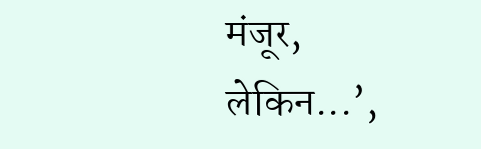मंजूर, लेकिन...’,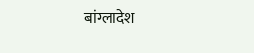बांग्लादेश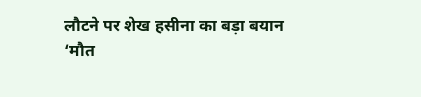लौटने पर शेख हसीना का बड़ा बयान
‘मौत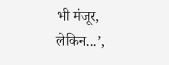भी मंजूर, लेकिन...’,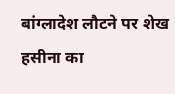बांग्लादेश लौटने पर शेख हसीना का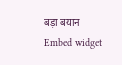बड़ा बयान
Embed widget